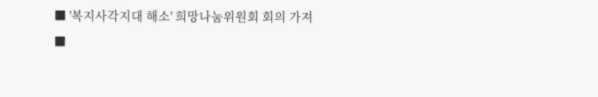■ '복지사각지대 해소' 희망나눔위원회 회의 가져
■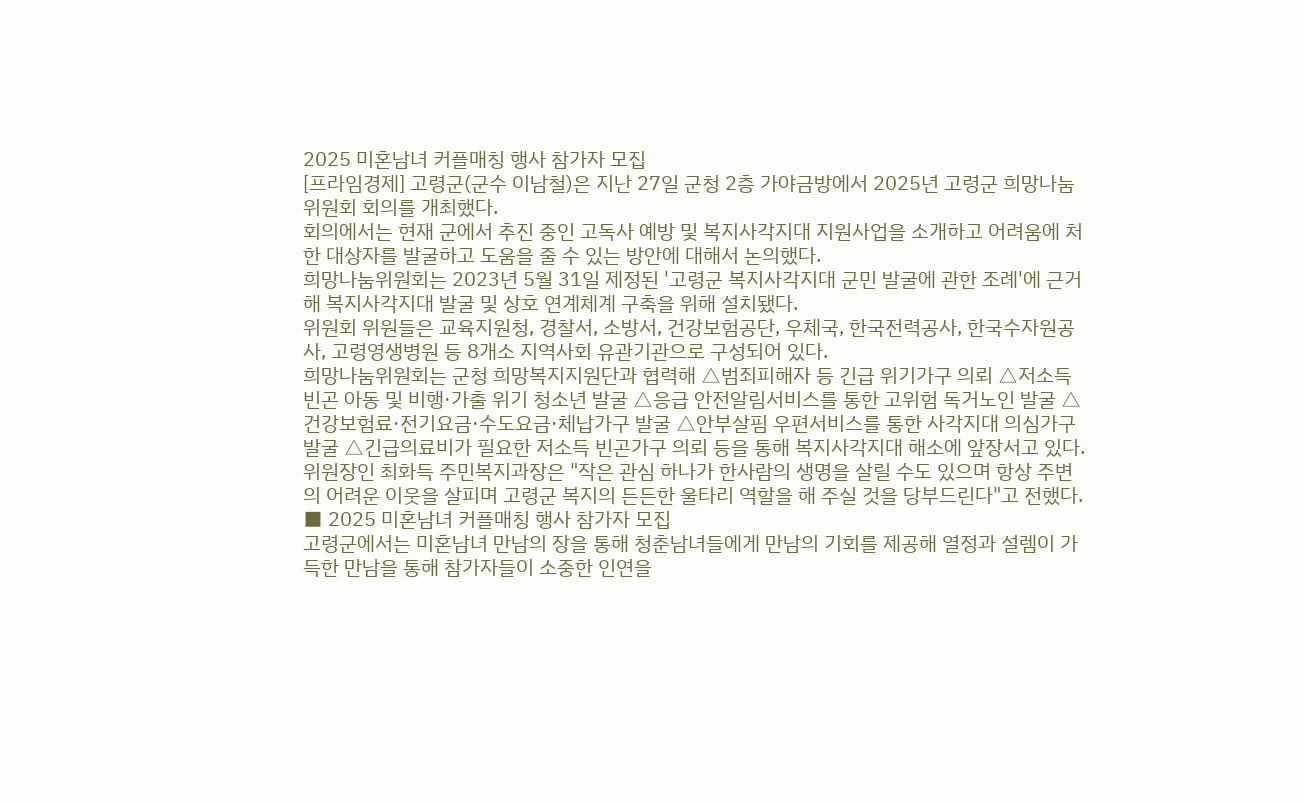2025 미혼남녀 커플매칭 행사 참가자 모집
[프라임경제] 고령군(군수 이남철)은 지난 27일 군청 2층 가야금방에서 2025년 고령군 희망나눔위원회 회의를 개최했다.
회의에서는 현재 군에서 추진 중인 고독사 예방 및 복지사각지대 지원사업을 소개하고 어려움에 처한 대상자를 발굴하고 도움을 줄 수 있는 방안에 대해서 논의했다.
희망나눔위원회는 2023년 5월 31일 제정된 '고령군 복지사각지대 군민 발굴에 관한 조례'에 근거해 복지사각지대 발굴 및 상호 연계체계 구축을 위해 설치됐다.
위원회 위원들은 교육지원청, 경찰서, 소방서, 건강보험공단, 우체국, 한국전력공사, 한국수자원공사, 고령영생병원 등 8개소 지역사회 유관기관으로 구성되어 있다.
희망나눔위원회는 군청 희망복지지원단과 협력해 △범죄피해자 등 긴급 위기가구 의뢰 △저소득 빈곤 아동 및 비행·가출 위기 청소년 발굴 △응급 안전알림서비스를 통한 고위험 독거노인 발굴 △건강보험료·전기요금·수도요금·체납가구 발굴 △안부살핌 우편서비스를 통한 사각지대 의심가구 발굴 △긴급의료비가 필요한 저소득 빈곤가구 의뢰 등을 통해 복지사각지대 해소에 앞장서고 있다.
위원장인 최화득 주민복지과장은 "작은 관심 하나가 한사람의 생명을 살릴 수도 있으며 항상 주변의 어려운 이웃을 살피며 고령군 복지의 든든한 울타리 역할을 해 주실 것을 당부드린다"고 전했다.
■ 2025 미혼남녀 커플매칭 행사 참가자 모집
고령군에서는 미혼남녀 만남의 장을 통해 청춘남녀들에게 만남의 기회를 제공해 열정과 설렘이 가득한 만남을 통해 참가자들이 소중한 인연을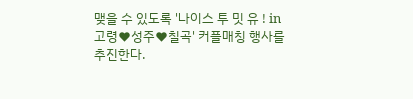맺을 수 있도록 '나이스 투 밋 유 ! in 고령♥성주♥칠곡' 커플매칭 행사를 추진한다.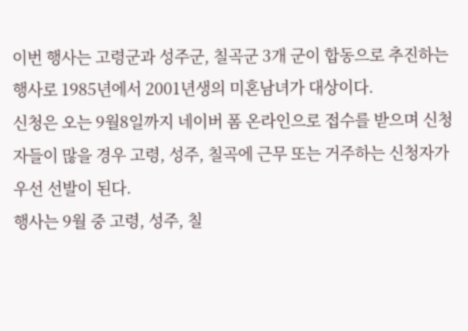이번 행사는 고령군과 성주군, 칠곡군 3개 군이 합동으로 추진하는 행사로 1985년에서 2001년생의 미혼남녀가 대상이다.
신청은 오는 9월8일까지 네이버 폼 온라인으로 접수를 받으며 신청자들이 많을 경우 고령, 성주, 칠곡에 근무 또는 거주하는 신청자가 우선 선발이 된다.
행사는 9월 중 고령, 성주, 칠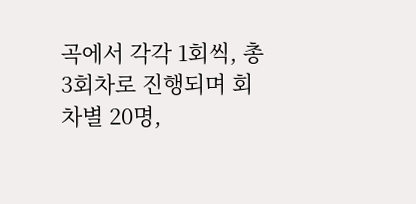곡에서 각각 1회씩, 총 3회차로 진행되며 회차별 20명,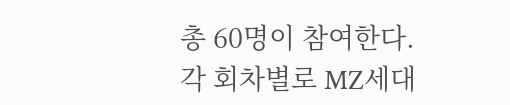총 60명이 참여한다.
각 회차별로 MZ세대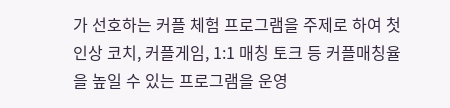가 선호하는 커플 체험 프로그램을 주제로 하여 첫인상 코치, 커플게임, 1:1 매칭 토크 등 커플매칭율을 높일 수 있는 프로그램을 운영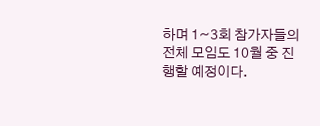하며 1~3회 참가자들의 전체 모임도 10월 중 진행할 예정이다.